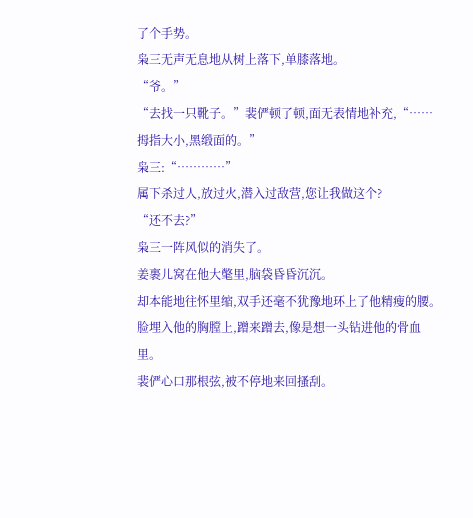了个手势。
枭三无声无息地从树上落下,单膝落地。
“爷。”
“去找一只靴子。”裴俨顿了顿,面无表情地补充,“……拇指大小,黑缎面的。”
枭三:“…………”
属下杀过人,放过火,潜入过敌营,您让我做这个?
“还不去?”
枭三一阵风似的消失了。
姜裹儿窝在他大氅里,脑袋昏昏沉沉。
却本能地往怀里缩,双手还毫不犹豫地环上了他精瘦的腰。
脸埋入他的胸膛上,蹭来蹭去,像是想一头钻进他的骨血里。
裴俨心口那根弦,被不停地来回搔刮。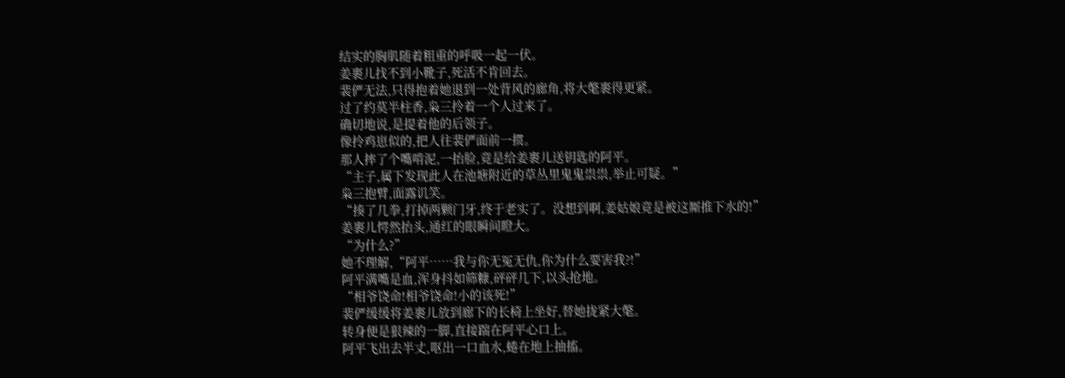结实的胸肌随着粗重的呼吸一起一伏。
姜裹儿找不到小靴子,死活不肯回去。
裴俨无法,只得抱着她退到一处背风的廊角,将大氅裹得更紧。
过了约莫半柱香,枭三拎着一个人过来了。
确切地说,是提着他的后领子。
像拎鸡崽似的,把人往裴俨面前一掼。
那人摔了个嘴啃泥,一抬脸,竟是给姜裹儿送钥匙的阿平。
“主子,属下发现此人在池塘附近的草丛里鬼鬼祟祟,举止可疑。”
枭三抱臂,面露讥笑。
“揍了几拳,打掉两颗门牙,终于老实了。没想到啊,姜姑娘竟是被这厮推下水的!”
姜裹儿愕然抬头,通红的眼瞬间瞪大。
“为什么?”
她不理解,“阿平……我与你无冤无仇,你为什么要害我?!”
阿平满嘴是血,浑身抖如筛糠,砰砰几下,以头抢地。
“相爷饶命!相爷饶命!小的该死!”
裴俨缓缓将姜裹儿放到廊下的长椅上坐好,替她拢紧大氅。
转身便是狠辣的一脚,直接踹在阿平心口上。
阿平飞出去半丈,呕出一口血水,蜷在地上抽搐。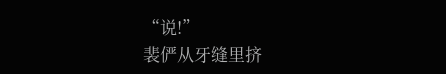“说!”
裴俨从牙缝里挤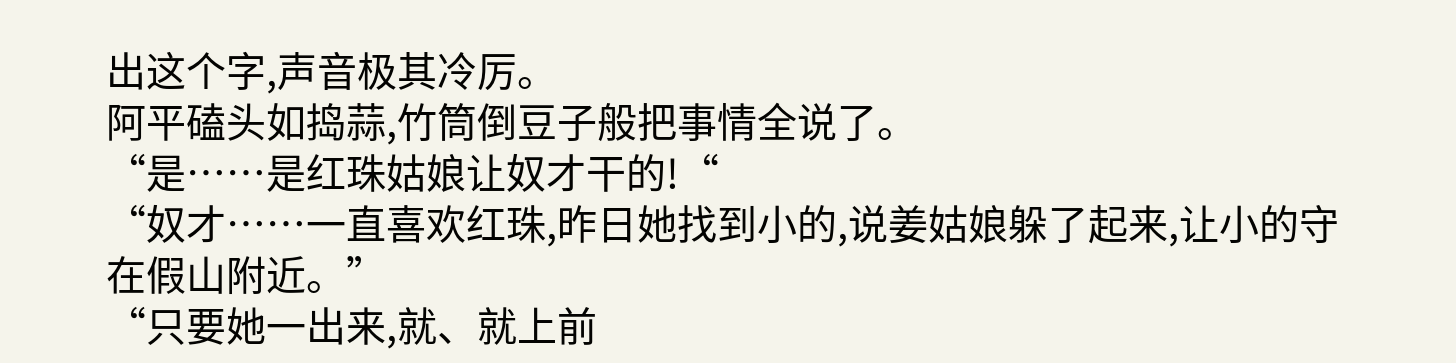出这个字,声音极其冷厉。
阿平磕头如捣蒜,竹筒倒豆子般把事情全说了。
“是……是红珠姑娘让奴才干的!“
“奴才……一直喜欢红珠,昨日她找到小的,说姜姑娘躲了起来,让小的守在假山附近。”
“只要她一出来,就、就上前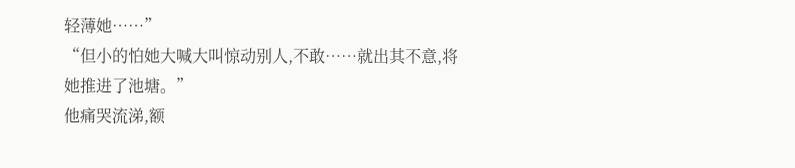轻薄她……”
“但小的怕她大喊大叫惊动别人,不敢……就出其不意,将她推进了池塘。”
他痛哭流涕,额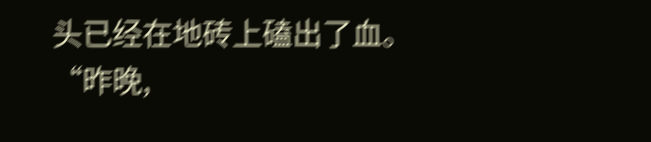头已经在地砖上磕出了血。
“昨晚,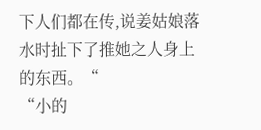下人们都在传,说姜姑娘落水时扯下了推她之人身上的东西。“
“小的